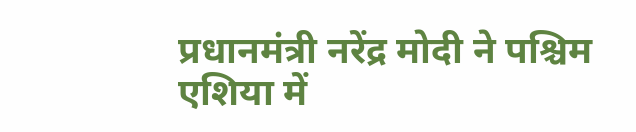प्रधानमंत्री नरेंद्र मोदी ने पश्चिम एशिया में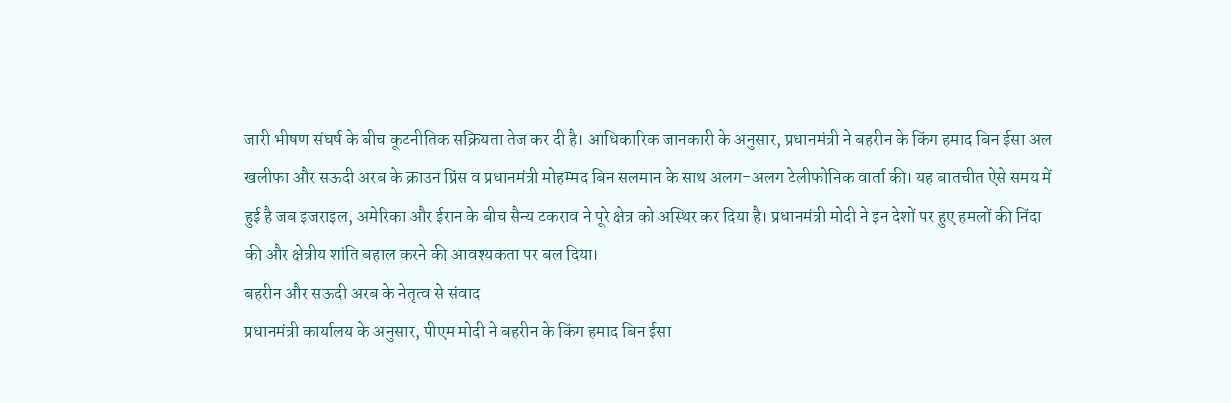जारी भीषण संघर्ष के बीच कूटनीतिक सक्रियता तेज कर दी है। आधिकारिक जानकारी के अनुसार, प्रधानमंत्री ने बहरीन के किंग हमाद बिन ईसा अल खलीफा और सऊदी अरब के क्राउन प्रिंस व प्रधानमंत्री मोहम्मद बिन सलमान के साथ अलग-अलग टेलीफोनिक वार्ता की। यह बातचीत ऐसे समय में हुई है जब इजराइल, अमेरिका और ईरान के बीच सैन्य टकराव ने पूरे क्षेत्र को अस्थिर कर दिया है। प्रधानमंत्री मोदी ने इन देशों पर हुए हमलों की निंदा की और क्षेत्रीय शांति बहाल करने की आवश्यकता पर बल दिया।
बहरीन और सऊदी अरब के नेतृत्व से संवाद
प्रधानमंत्री कार्यालय के अनुसार, पीएम मोदी ने बहरीन के किंग हमाद बिन ईसा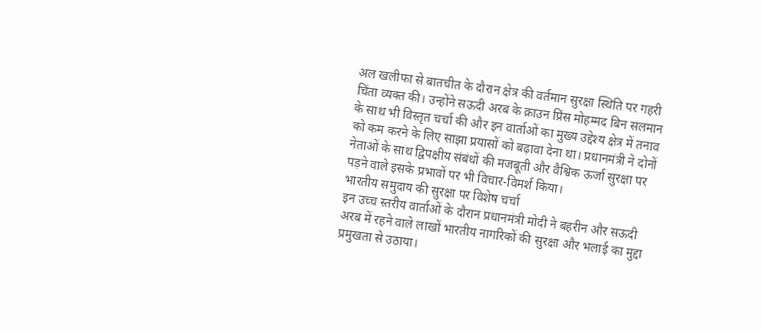अल खलीफा से बातचीत के दौरान क्षेत्र की वर्तमान सुरक्षा स्थिति पर गहरी चिंता व्यक्त की। उन्होंने सऊदी अरब के क्राउन प्रिंस मोहम्मद बिन सलमान के साथ भी विस्तृत चर्चा की और इन वार्ताओं का मुख्य उद्देश्य क्षेत्र में तनाव को कम करने के लिए साझा प्रयासों को बढ़ावा देना था। प्रधानमंत्री ने दोनों नेताओं के साथ द्विपक्षीय संबंधों की मजबूती और वैश्विक ऊर्जा सुरक्षा पर पड़ने वाले इसके प्रभावों पर भी विचार-विमर्श किया।
भारतीय समुदाय की सुरक्षा पर विशेष चर्चा
इन उच्च स्तरीय वार्ताओं के दौरान प्रधानमंत्री मोदी ने बहरीन और सऊदी अरब में रहने वाले लाखों भारतीय नागरिकों की सुरक्षा और भलाई का मुद्दा प्रमुखता से उठाया।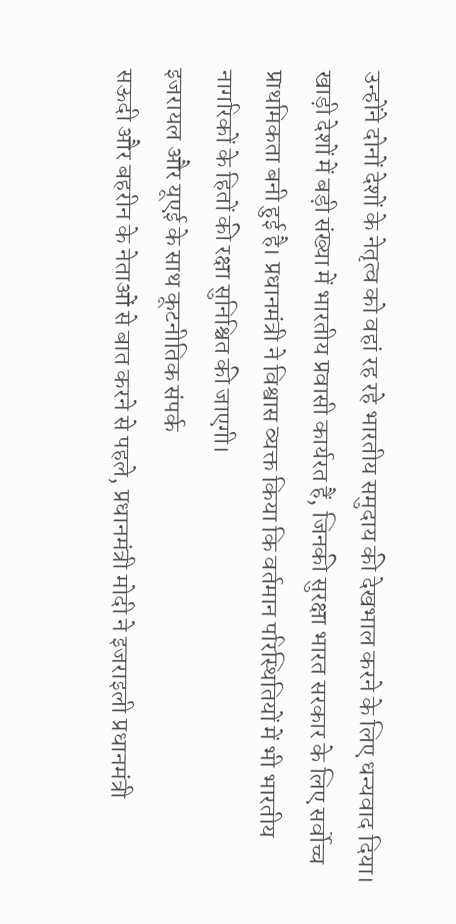उन्होंने दोनों देशों के नेतृत्व को वहां रह रहे भारतीय समुदाय की देखभाल करने के लिए धन्यवाद दिया। खाड़ी देशों में बड़ी संख्या में भारतीय प्रवासी कार्यरत हैं, जिनकी सुरक्षा भारत सरकार के लिए सर्वोच्च प्राथमिकता बनी हुई है। प्रधानमंत्री ने विश्वास व्यक्त किया कि वर्तमान परिस्थितियों में भी भारतीय नागरिकों के हितों की रक्षा सुनिश्चित की जाएगी।
इजरायल और यूएई के साथ कूटनीतिक संपर्क
सऊदी और बहरीन के नेताओं से बात करने से पहले, प्रधानमंत्री मोदी ने इजराइली प्रधानमंत्री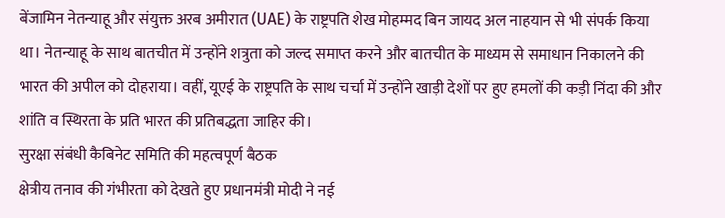बेंजामिन नेतन्याहू और संयुक्त अरब अमीरात (UAE) के राष्ट्रपति शेख मोहम्मद बिन जायद अल नाहयान से भी संपर्क किया था। नेतन्याहू के साथ बातचीत में उन्होंने शत्रुता को जल्द समाप्त करने और बातचीत के माध्यम से समाधान निकालने की भारत की अपील को दोहराया। वहीं, यूएई के राष्ट्रपति के साथ चर्चा में उन्होंने खाड़ी देशों पर हुए हमलों की कड़ी निंदा की और शांति व स्थिरता के प्रति भारत की प्रतिबद्धता जाहिर की।
सुरक्षा संबंधी कैबिनेट समिति की महत्वपूर्ण बैठक
क्षेत्रीय तनाव की गंभीरता को देखते हुए प्रधानमंत्री मोदी ने नई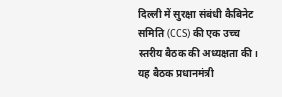दिल्ली में सुरक्षा संबंधी कैबिनेट समिति (CCS) की एक उच्च स्तरीय बैठक की अध्यक्षता की। यह बैठक प्रधानमंत्री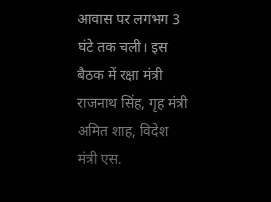आवास पर लगभग 3 घंटे तक चली। इस बैठक में रक्षा मंत्री राजनाथ सिंह, गृह मंत्री अमित शाह, विदेश मंत्री एस.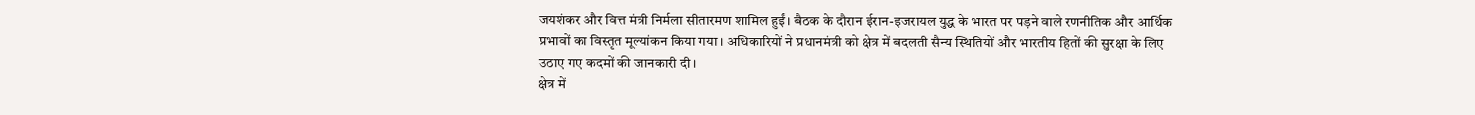जयशंकर और वित्त मंत्री निर्मला सीतारमण शामिल हुईं। बैठक के दौरान ईरान-इजरायल युद्ध के भारत पर पड़ने वाले रणनीतिक और आर्थिक प्रभावों का विस्तृत मूल्यांकन किया गया। अधिकारियों ने प्रधानमंत्री को क्षेत्र में बदलती सैन्य स्थितियों और भारतीय हितों की सुरक्षा के लिए उठाए गए कदमों की जानकारी दी।
क्षेत्र में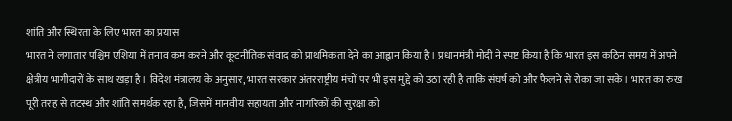शांति और स्थिरता के लिए भारत का प्रयास
भारत ने लगातार पश्चिम एशिया में तनाव कम करने और कूटनीतिक संवाद को प्राथमिकता देने का आह्वान किया है। प्रधानमंत्री मोदी ने स्पष्ट किया है कि भारत इस कठिन समय में अपने क्षेत्रीय भागीदारों के साथ खड़ा है। विदेश मंत्रालय के अनुसार, भारत सरकार अंतरराष्ट्रीय मंचों पर भी इस मुद्दे को उठा रही है ताकि संघर्ष को और फैलने से रोका जा सके। भारत का रुख पूरी तरह से तटस्थ और शांति समर्थक रहा है, जिसमें मानवीय सहायता और नागरिकों की सुरक्षा को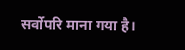सर्वोपरि माना गया है।